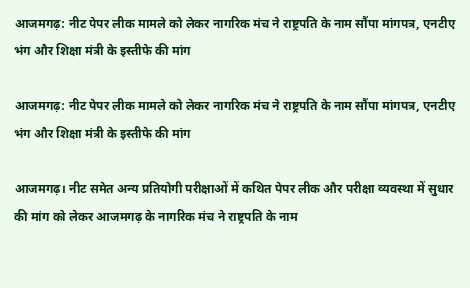आजमगढ़: नीट पेपर लीक मामले को लेकर नागरिक मंच ने राष्ट्रपति के नाम सौंपा मांगपत्र, एनटीए भंग और शिक्षा मंत्री के इस्तीफे की मांग

आजमगढ़: नीट पेपर लीक मामले को लेकर नागरिक मंच ने राष्ट्रपति के नाम सौंपा मांगपत्र, एनटीए भंग और शिक्षा मंत्री के इस्तीफे की मांग

आजमगढ़। नीट समेत अन्य प्रतियोगी परीक्षाओं में कथित पेपर लीक और परीक्षा व्यवस्था में सुधार की मांग को लेकर आजमगढ़ के नागरिक मंच ने राष्ट्रपति के नाम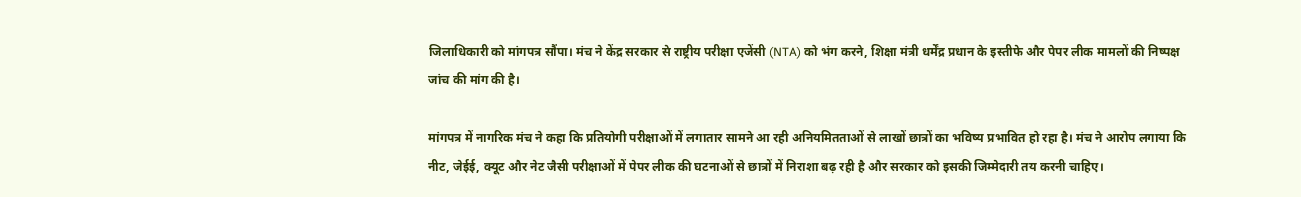जिलाधिकारी को मांगपत्र सौंपा। मंच ने केंद्र सरकार से राष्ट्रीय परीक्षा एजेंसी (NTA) को भंग करने, शिक्षा मंत्री धर्मेंद्र प्रधान के इस्तीफे और पेपर लीक मामलों की निष्पक्ष जांच की मांग की है।

मांगपत्र में नागरिक मंच ने कहा कि प्रतियोगी परीक्षाओं में लगातार सामने आ रही अनियमितताओं से लाखों छात्रों का भविष्य प्रभावित हो रहा है। मंच ने आरोप लगाया कि नीट, जेईई, क्यूट और नेट जैसी परीक्षाओं में पेपर लीक की घटनाओं से छात्रों में निराशा बढ़ रही है और सरकार को इसकी जिम्मेदारी तय करनी चाहिए।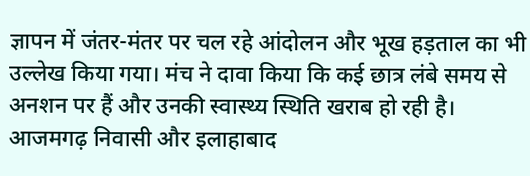ज्ञापन में जंतर-मंतर पर चल रहे आंदोलन और भूख हड़ताल का भी उल्लेख किया गया। मंच ने दावा किया कि कई छात्र लंबे समय से अनशन पर हैं और उनकी स्वास्थ्य स्थिति खराब हो रही है। आजमगढ़ निवासी और इलाहाबाद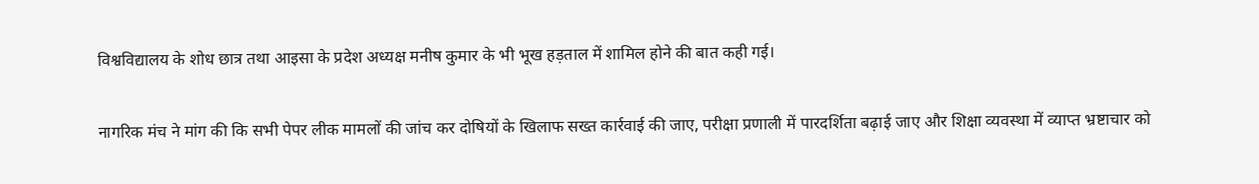विश्वविद्यालय के शोध छात्र तथा आइसा के प्रदेश अध्यक्ष मनीष कुमार के भी भूख हड़ताल में शामिल होने की बात कही गई।

नागरिक मंच ने मांग की कि सभी पेपर लीक मामलों की जांच कर दोषियों के खिलाफ सख्त कार्रवाई की जाए, परीक्षा प्रणाली में पारदर्शिता बढ़ाई जाए और शिक्षा व्यवस्था में व्याप्त भ्रष्टाचार को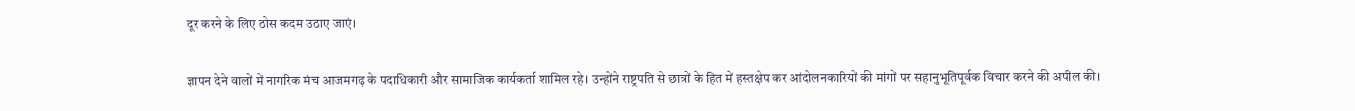दूर करने के लिए ठोस कदम उठाए जाएं।

ज्ञापन देने वालों में नागरिक मंच आजमगढ़ के पदाधिकारी और सामाजिक कार्यकर्ता शामिल रहे। उन्होंने राष्ट्रपति से छात्रों के हित में हस्तक्षेप कर आंदोलनकारियों की मांगों पर सहानुभूतिपूर्वक विचार करने की अपील की।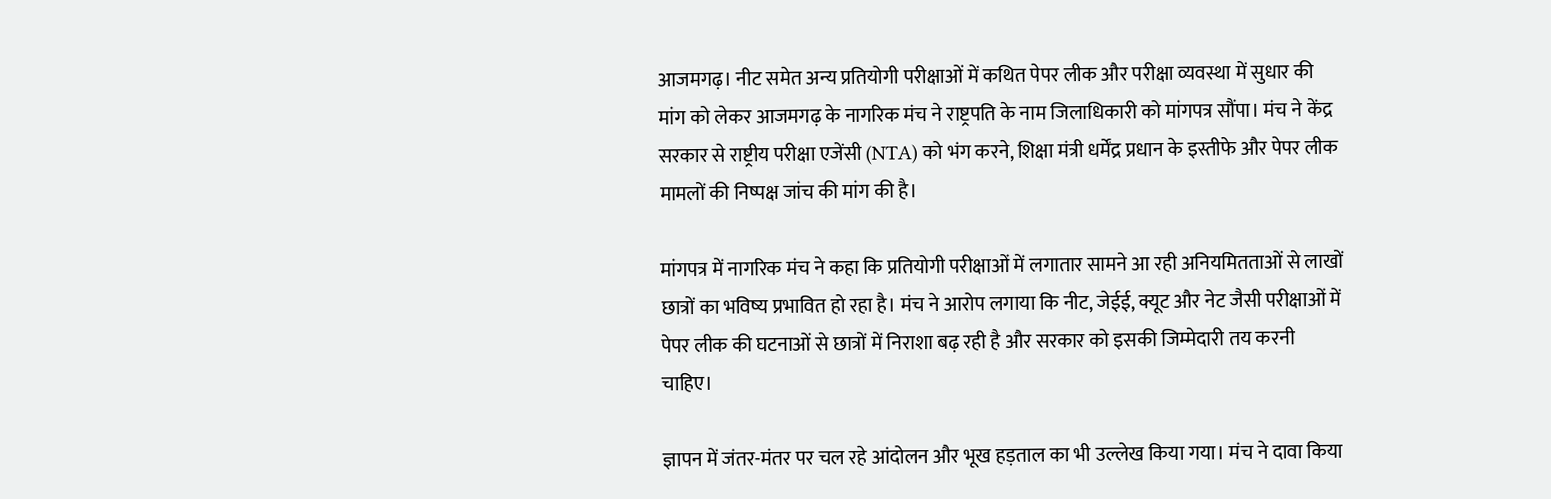आजमगढ़। नीट समेत अन्य प्रतियोगी परीक्षाओं में कथित पेपर लीक और परीक्षा व्यवस्था में सुधार की मांग को लेकर आजमगढ़ के नागरिक मंच ने राष्ट्रपति के नाम जिलाधिकारी को मांगपत्र सौंपा। मंच ने केंद्र सरकार से राष्ट्रीय परीक्षा एजेंसी (NTA) को भंग करने, शिक्षा मंत्री धर्मेंद्र प्रधान के इस्तीफे और पेपर लीक मामलों की निष्पक्ष जांच की मांग की है।

मांगपत्र में नागरिक मंच ने कहा कि प्रतियोगी परीक्षाओं में लगातार सामने आ रही अनियमितताओं से लाखों छात्रों का भविष्य प्रभावित हो रहा है। मंच ने आरोप लगाया कि नीट, जेईई, क्यूट और नेट जैसी परीक्षाओं में पेपर लीक की घटनाओं से छात्रों में निराशा बढ़ रही है और सरकार को इसकी जिम्मेदारी तय करनी चाहिए।

ज्ञापन में जंतर-मंतर पर चल रहे आंदोलन और भूख हड़ताल का भी उल्लेख किया गया। मंच ने दावा किया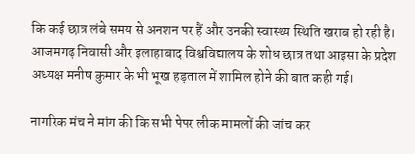कि कई छात्र लंबे समय से अनशन पर हैं और उनकी स्वास्थ्य स्थिति खराब हो रही है। आजमगढ़ निवासी और इलाहाबाद विश्वविद्यालय के शोध छात्र तथा आइसा के प्रदेश अध्यक्ष मनीष कुमार के भी भूख हड़ताल में शामिल होने की बात कही गई।

नागरिक मंच ने मांग की कि सभी पेपर लीक मामलों की जांच कर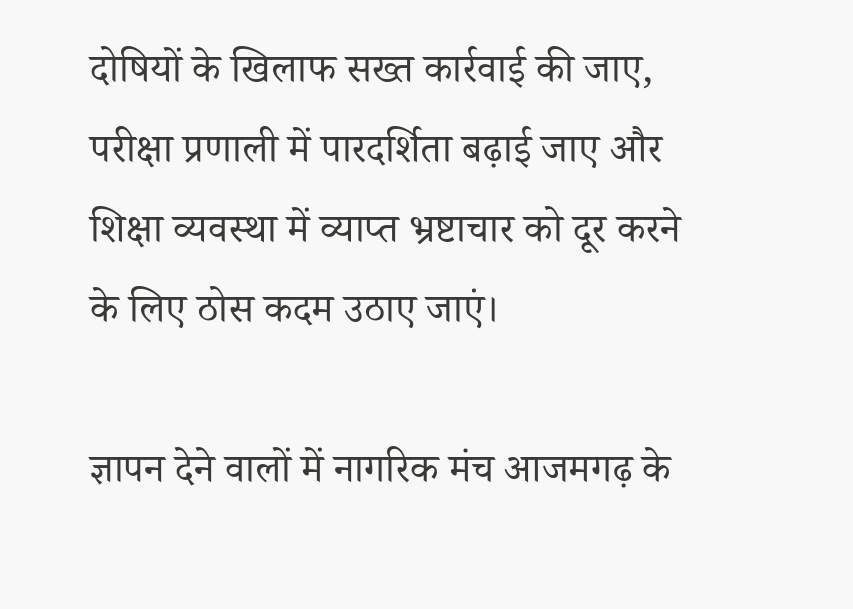दोषियों के खिलाफ सख्त कार्रवाई की जाए, परीक्षा प्रणाली में पारदर्शिता बढ़ाई जाए और शिक्षा व्यवस्था में व्याप्त भ्रष्टाचार को दूर करने के लिए ठोस कदम उठाए जाएं।

ज्ञापन देने वालों में नागरिक मंच आजमगढ़ के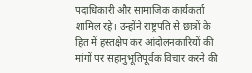पदाधिकारी और सामाजिक कार्यकर्ता शामिल रहे। उन्होंने राष्ट्रपति से छात्रों के हित में हस्तक्षेप कर आंदोलनकारियों की मांगों पर सहानुभूतिपूर्वक विचार करने की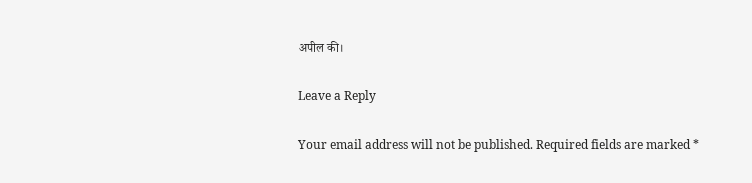अपील की।

Leave a Reply

Your email address will not be published. Required fields are marked *